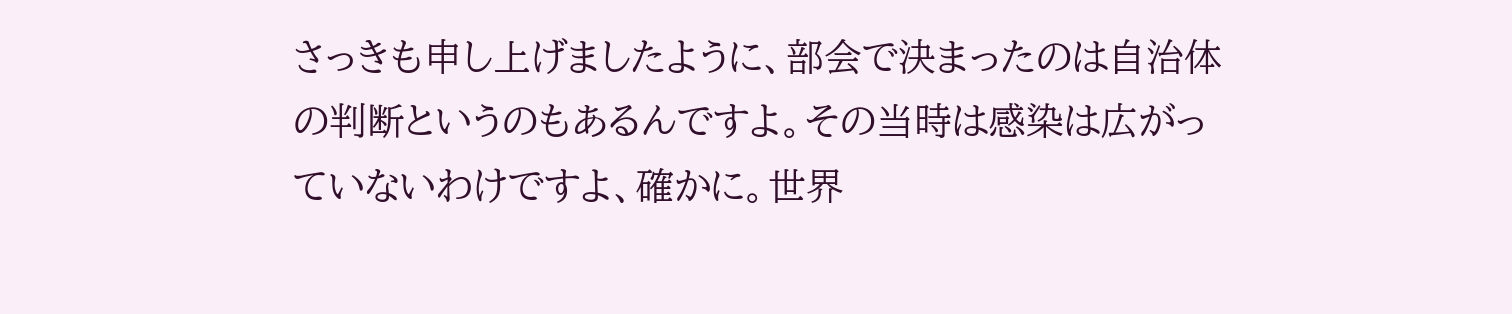さっきも申し上げましたように、部会で決まったのは自治体の判断というのもあるんですよ。その当時は感染は広がっていないわけですよ、確かに。世界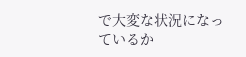で大変な状況になっているか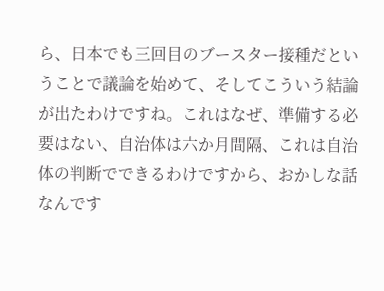ら、日本でも三回目のブースター接種だということで議論を始めて、そしてこういう結論が出たわけですね。これはなぜ、準備する必要はない、自治体は六か月間隔、これは自治体の判断でできるわけですから、おかしな話なんです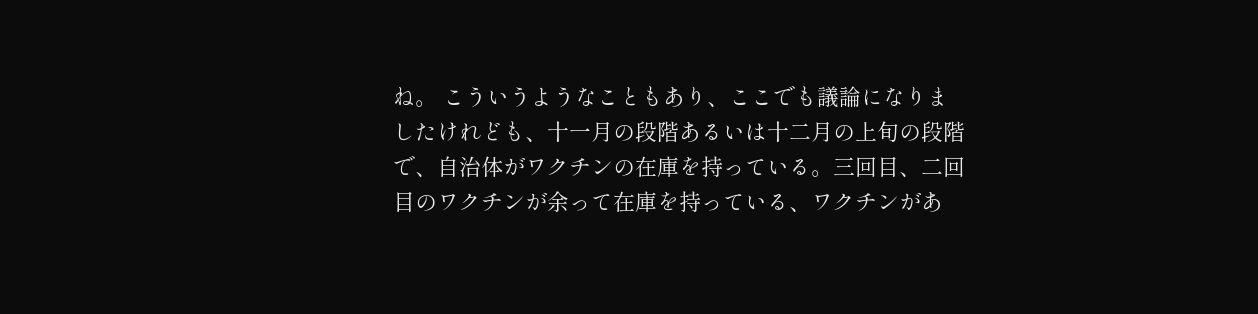ね。 こういうようなこともあり、ここでも議論になりましたけれども、十一月の段階あるいは十二月の上旬の段階で、自治体がワクチンの在庫を持っている。三回目、二回目のワクチンが余って在庫を持っている、ワクチンがあ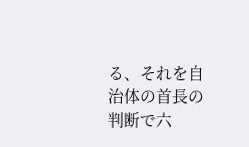る、それを自治体の首長の判断で六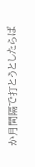か月間隔で打とうとしたらば